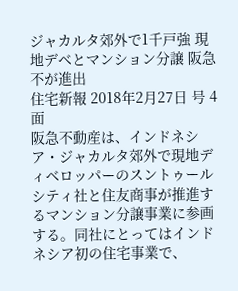ジャカルタ郊外で1千戸強 現地デベとマンション分譲 阪急不が進出
住宅新報 2018年2月27日 号 4面
阪急不動産は、インドネシア・ジャカルタ郊外で現地ディベロッパーのスントゥールシティ社と住友商事が推進するマンション分譲事業に参画する。同社にとってはインドネシア初の住宅事業で、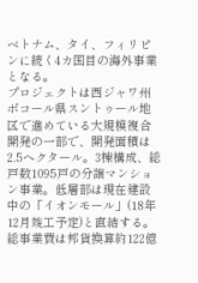ベトナム、タイ、フィリピンに続く4カ国目の海外事業となる。
プロジェクトは西ジャワ州ボコール県スントゥール地区で進めている大規模複合開発の一部で、開発面積は2.5ヘクタール。3棟構成、総戸数1095戸の分譲マンション事業。低層部は現在建設中の「イオンモール」(18年12月竣工予定)と直結する。総事業費は邦貨換算約122億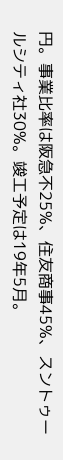円。事業比率は阪急不25%、住友商事45%、スントゥールシティ社30%。竣工予定は19年5月。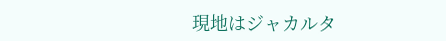現地はジャカルタ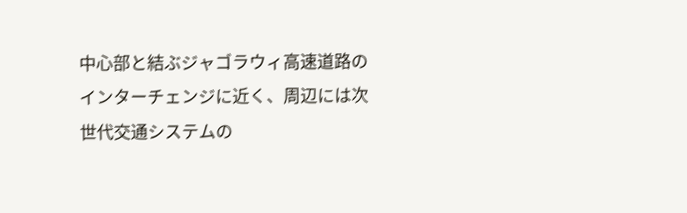中心部と結ぶジャゴラウィ高速道路のインターチェンジに近く、周辺には次世代交通システムの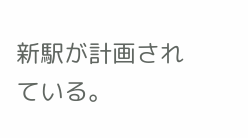新駅が計画されている。